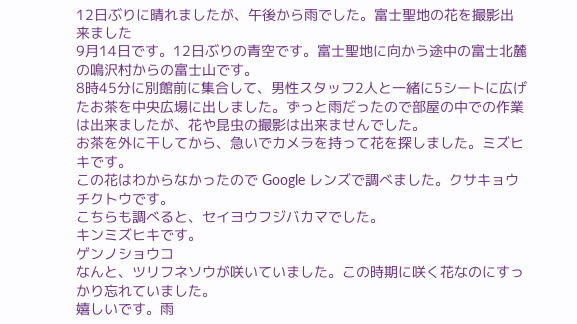12日ぶりに晴れましたが、午後から雨でした。富士聖地の花を撮影出来ました
9月14日です。12日ぶりの青空です。富士聖地に向かう途中の富士北麓の鳴沢村からの富士山です。
8時45分に別館前に集合して、男性スタッフ2人と一緒に5シートに広げたお茶を中央広場に出しました。ずっと雨だったので部屋の中での作業は出来ましたが、花や昆虫の撮影は出来ませんでした。
お茶を外に干してから、急いでカメラを持って花を探しました。ミズヒキです。
この花はわからなかったので Google レンズで調べました。クサキョウチクトウです。
こちらも調べると、セイヨウフジバカマでした。
キンミズヒキです。
ゲンノショウコ
なんと、ツリフネソウが咲いていました。この時期に咲く花なのにすっかり忘れていました。
嬉しいです。雨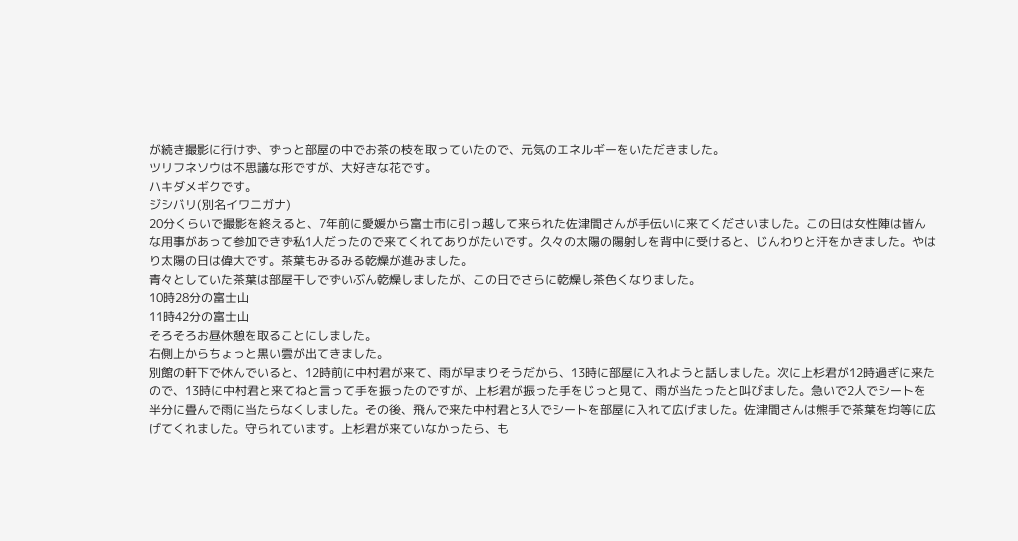が続き撮影に行けず、ずっと部屋の中でお茶の枝を取っていたので、元気のエネルギーをいただきました。
ツリフネソウは不思議な形ですが、大好きな花です。
ハキダメギクです。
ジシバリ(別名イワニガナ)
20分くらいで撮影を終えると、7年前に愛媛から富士市に引っ越して来られた佐津間さんが手伝いに来てくださいました。この日は女性陣は皆んな用事があって参加できず私1人だったので来てくれてありがたいです。久々の太陽の陽射しを背中に受けると、じんわりと汗をかきました。やはり太陽の日は偉大です。茶葉もみるみる乾燥が進みました。
青々としていた茶葉は部屋干しでずいぶん乾燥しましたが、この日でさらに乾燥し茶色くなりました。
10時28分の富士山
11時42分の富士山
そろそろお昼休憩を取ることにしました。
右側上からちょっと黒い雲が出てきました。
別館の軒下で休んでいると、12時前に中村君が来て、雨が早まりそうだから、13時に部屋に入れようと話しました。次に上杉君が12時過ぎに来たので、13時に中村君と来てねと言って手を振ったのですが、上杉君が振った手をじっと見て、雨が当たったと叫びました。急いで2人でシートを半分に畳んで雨に当たらなくしました。その後、飛んで来た中村君と3人でシートを部屋に入れて広げました。佐津間さんは熊手で茶葉を均等に広げてくれました。守られています。上杉君が来ていなかったら、も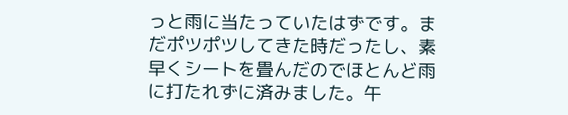っと雨に当たっていたはずです。まだポツポツしてきた時だったし、素早くシートを畳んだのでほとんど雨に打たれずに済みました。午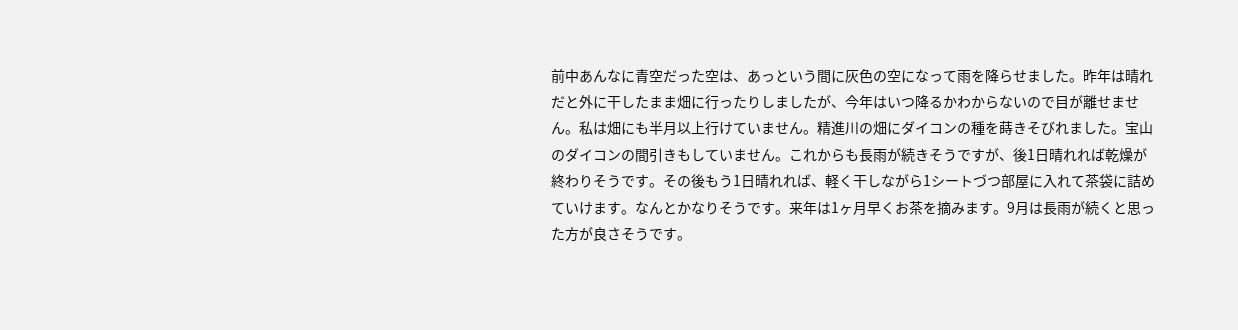前中あんなに青空だった空は、あっという間に灰色の空になって雨を降らせました。昨年は晴れだと外に干したまま畑に行ったりしましたが、今年はいつ降るかわからないので目が離せません。私は畑にも半月以上行けていません。精進川の畑にダイコンの種を蒔きそびれました。宝山のダイコンの間引きもしていません。これからも長雨が続きそうですが、後1日晴れれば乾燥が終わりそうです。その後もう1日晴れれば、軽く干しながら1シートづつ部屋に入れて茶袋に詰めていけます。なんとかなりそうです。来年は1ヶ月早くお茶を摘みます。9月は長雨が続くと思った方が良さそうです。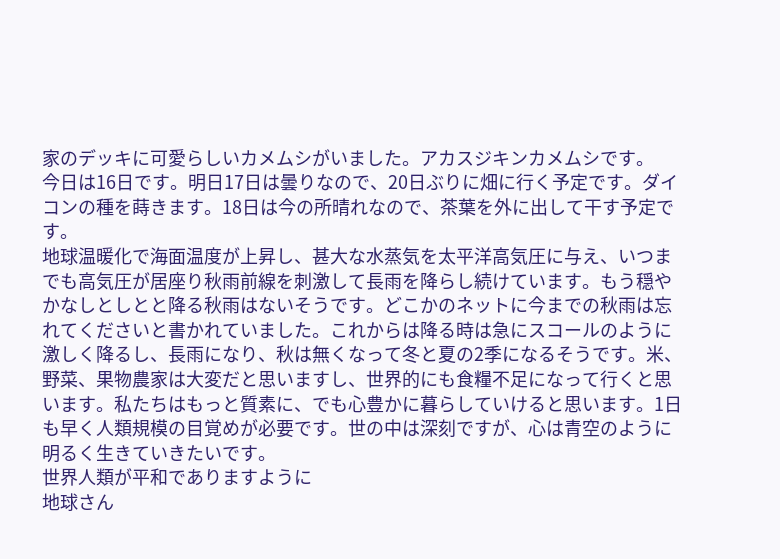家のデッキに可愛らしいカメムシがいました。アカスジキンカメムシです。
今日は16日です。明日17日は曇りなので、20日ぶりに畑に行く予定です。ダイコンの種を蒔きます。18日は今の所晴れなので、茶葉を外に出して干す予定です。
地球温暖化で海面温度が上昇し、甚大な水蒸気を太平洋高気圧に与え、いつまでも高気圧が居座り秋雨前線を刺激して長雨を降らし続けています。もう穏やかなしとしとと降る秋雨はないそうです。どこかのネットに今までの秋雨は忘れてくださいと書かれていました。これからは降る時は急にスコールのように激しく降るし、長雨になり、秋は無くなって冬と夏の2季になるそうです。米、野菜、果物農家は大変だと思いますし、世界的にも食糧不足になって行くと思います。私たちはもっと質素に、でも心豊かに暮らしていけると思います。1日も早く人類規模の目覚めが必要です。世の中は深刻ですが、心は青空のように明るく生きていきたいです。
世界人類が平和でありますように
地球さん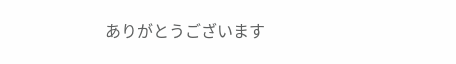ありがとうございます